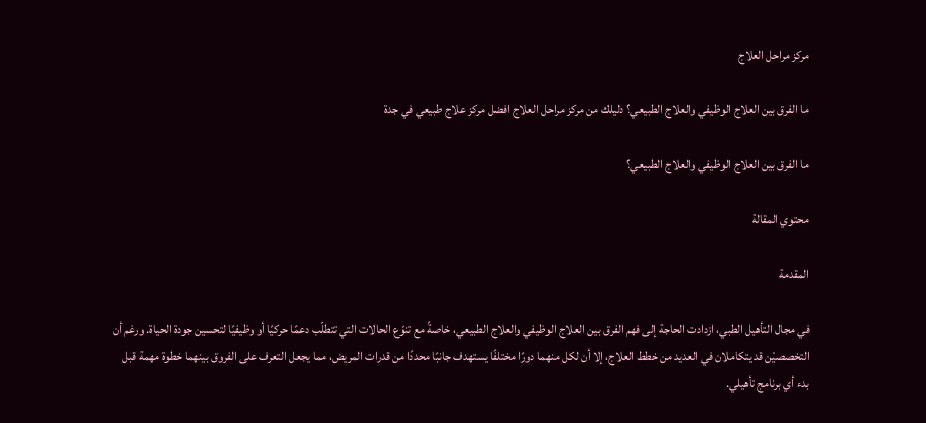مركز مراحل العلاج

ما الفرق بين العلاج الوظيفي والعلاج الطبيعي؟ دليلك من مركز مراحل العلاج افضل مركز علاج طبيعي في جدة

ما الفرق بين العلاج الوظيفي والعلاج الطبيعي؟

محتوي المقالة

المقدمة

في مجال التأهيل الطبي، ازدادت الحاجة إلى فهم الفرق بين العلاج الوظيفي والعلاج الطبيعي، خاصةً مع تنوّع الحالات التي تتطلّب دعمًا حركيًا أو وظيفيًا لتحسين جودة الحياة. ورغم أن التخصصيْن قد يتكاملان في العديد من خطط العلاج، إلا أن لكل منهما دورًا مختلفًا يستهدف جانبًا محددًا من قدرات المريض، مما يجعل التعرف على الفروق بينهما خطوة مهمة قبل بدء أي برنامج تأهيلي.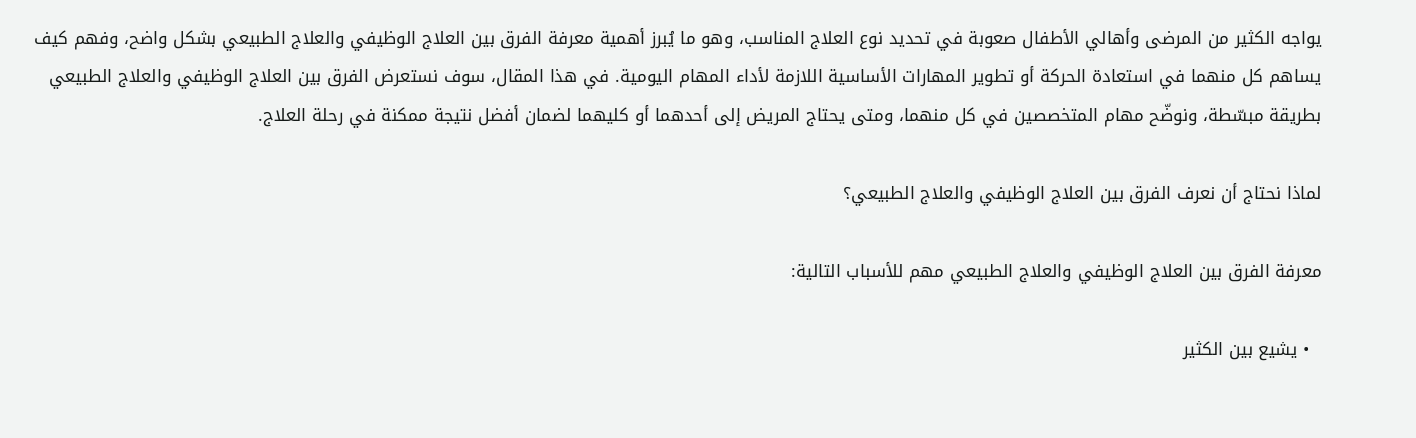يواجه الكثير من المرضى وأهالي الأطفال صعوبة في تحديد نوع العلاج المناسب، وهو ما يُبرز أهمية معرفة الفرق بين العلاج الوظيفي والعلاج الطبيعي بشكل واضح، وفهم كيف يساهم كل منهما في استعادة الحركة أو تطوير المهارات الأساسية اللازمة لأداء المهام اليومية. في هذا المقال، سوف نستعرض الفرق بين العلاج الوظيفي والعلاج الطبيعي بطريقة مبسّطة، ونوضّح مهام المتخصصين في كل منهما، ومتى يحتاج المريض إلى أحدهما أو كليهما لضمان أفضل نتيجة ممكنة في رحلة العلاج.

لماذا نحتاج أن نعرف الفرق بين العلاج الوظيفي والعلاج الطبيعي؟

معرفة الفرق بين العلاج الوظيفي والعلاج الطبيعي مهم للأسباب التالية:

  • يشيع بين الكثير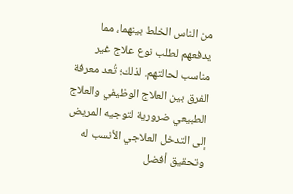من الناس الخلط بينهما، مما يدفعهم لطلب نوع علاج غير مناسب لحالتهم. لذلك؛ تُعد معرفة الفرق بين العلاج الوظيفي والعلاج الطبيعي ضرورية لتوجيه المريض إلى التدخل العلاجي الأنسب له وتحقيق أفضل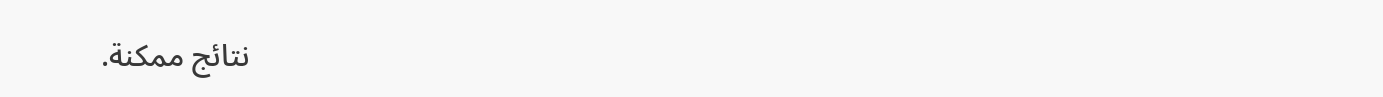نتائج ممكنة.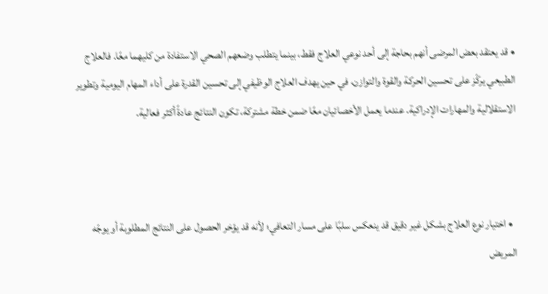• قد يعتقد بعض المرضى أنهم بحاجة إلى أحد نوعي العلاج فقط، بينما يتطلب وضعهم الصحي الاستفادة من كليهما معًا. فالعلاج الطبيعي يركّز على تحسين الحركة والقوة والتوازن، في حين يهدف العلاج الوظيفي إلى تحسين القدرة على أداء المهام اليومية وتطوير الاستقلالية والمهارات الإدراكية. عندما يعمل الأخصائيان معًا ضمن خطة مشتركة، تكون النتائج عادةً أكثر فعالية.



  • اختيار نوع العلاج بشكل غير دقيق قد ينعكس سلبًا على مسار التعافي؛ لأنه قد يؤخر الحصول على النتائج المطلوبة أو يوجّه المريض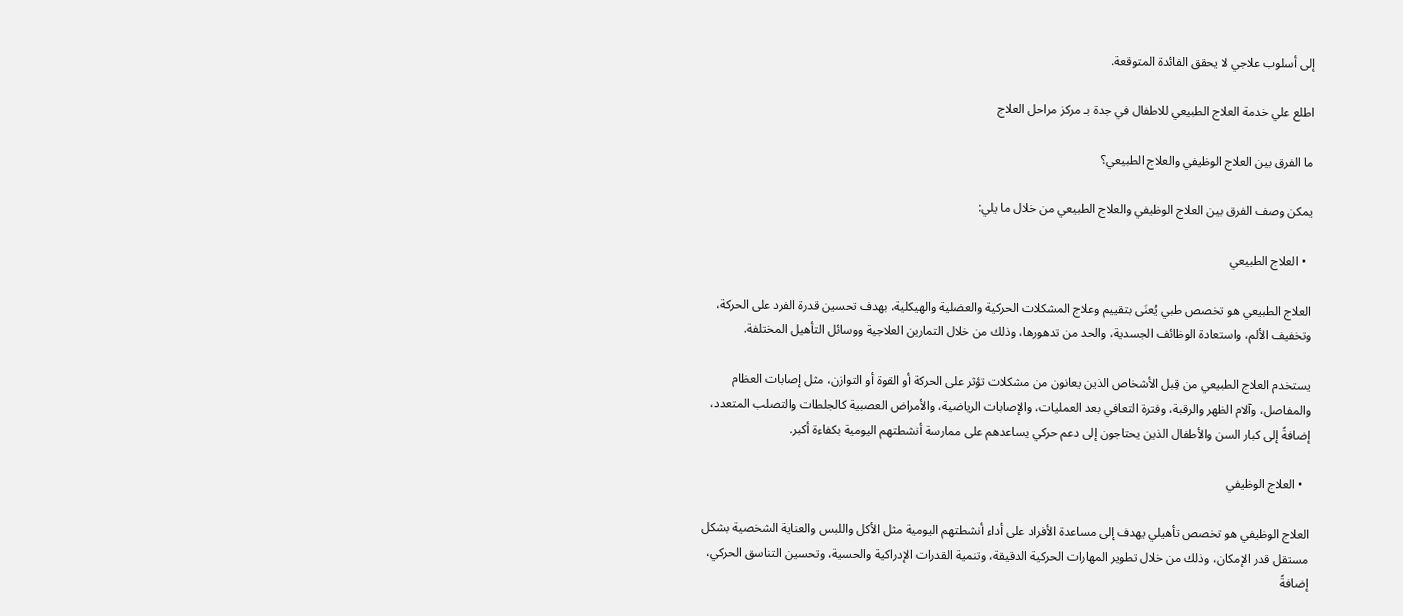إلى أسلوب علاجي لا يحقق الفائدة المتوقعة.

اطلع علي خدمة العلاج الطبيعي للاطفال في جدة بـ مركز مراحل العلاج

ما الفرق بين العلاج الوظيفي والعلاج الطبيعي؟

يمكن وصف الفرق بين العلاج الوظيفي والعلاج الطبيعي من خلال ما يلي:

  • العلاج الطبيعي

العلاج الطبيعي هو تخصص طبي يُعنَى بتقييم وعلاج المشكلات الحركية والعضلية والهيكلية، بهدف تحسين قدرة الفرد على الحركة، وتخفيف الألم، واستعادة الوظائف الجسدية، والحد من تدهورها، وذلك من خلال التمارين العلاجية ووسائل التأهيل المختلفة.

يستخدم العلاج الطبيعي من قِبل الأشخاص الذين يعانون من مشكلات تؤثر على الحركة أو القوة أو التوازن، مثل إصابات العظام والمفاصل، وآلام الظهر والرقبة، وفترة التعافي بعد العمليات، والإصابات الرياضية، والأمراض العصبية كالجلطات والتصلب المتعدد، إضافةً إلى كبار السن والأطفال الذين يحتاجون إلى دعم حركي يساعدهم على ممارسة أنشطتهم اليومية بكفاءة أكبر.

  • العلاج الوظيفي

العلاج الوظيفي هو تخصص تأهيلي يهدف إلى مساعدة الأفراد على أداء أنشطتهم اليومية مثل الأكل واللبس والعناية الشخصية بشكل مستقل قدر الإمكان، وذلك من خلال تطوير المهارات الحركية الدقيقة، وتنمية القدرات الإدراكية والحسية، وتحسين التناسق الحركي، إضافةً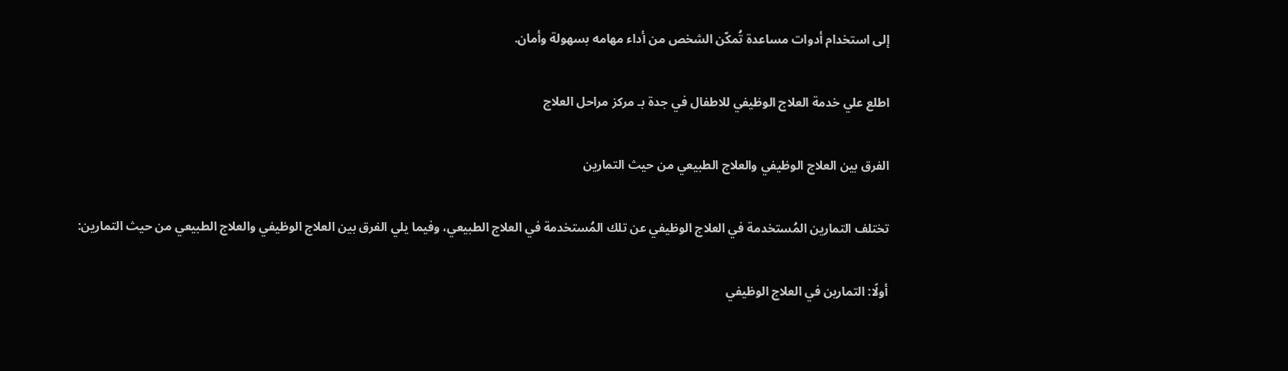إلى استخدام أدوات مساعدة تُمكّن الشخص من أداء مهامه بسهولة وأمان.

اطلع علي خدمة العلاج الوظيفي للاطفال في جدة بـ مركز مراحل العلاج

الفرق بين العلاج الوظيفي والعلاج الطبيعي من حيث التمارين

تختلف التمارين المُستخدمة في العلاج الوظيفي عن تلك المُستخدمة في العلاج الطبيعي، وفيما يلي الفرق بين العلاج الوظيفي والعلاج الطبيعي من حيث التمارين:

أولًا: التمارين في العلاج الوظيفي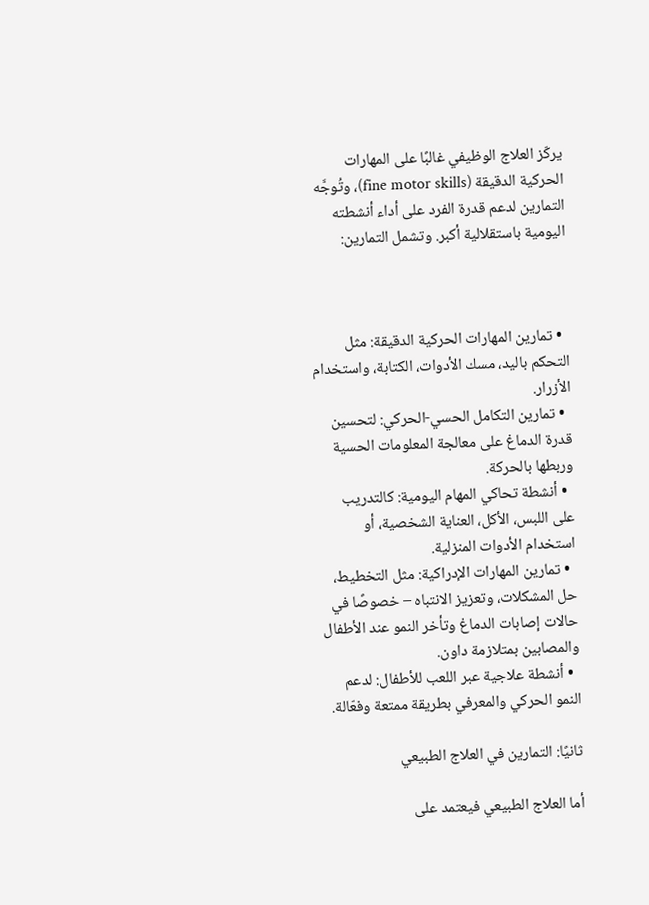يركّز العلاج الوظيفي غالبًا على المهارات الحركية الدقيقة (fine motor skills)، وتُوجَّه التمارين لدعم قدرة الفرد على أداء أنشطته اليومية باستقلالية أكبر. وتشمل التمارين:



  • تمارين المهارات الحركية الدقيقة: مثل التحكم باليد، مسك الأدوات، الكتابة، واستخدام الأزرار.
  • تمارين التكامل الحسي-الحركي: لتحسين قدرة الدماغ على معالجة المعلومات الحسية وربطها بالحركة.
  • أنشطة تحاكي المهام اليومية: كالتدريب على اللبس، الأكل، العناية الشخصية، أو استخدام الأدوات المنزلية.
  • تمارين المهارات الإدراكية: مثل التخطيط، حل المشكلات، وتعزيز الانتباه – خصوصًا في حالات إصابات الدماغ وتأخر النمو عند الأطفال والمصابين بمتلازمة داون.
  • أنشطة علاجية عبر اللعب للأطفال: لدعم النمو الحركي والمعرفي بطريقة ممتعة وفعّالة.

ثانيًا: التمارين في العلاج الطبيعي

أما العلاج الطبيعي فيعتمد على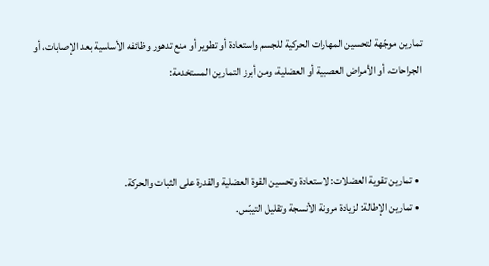تمارين موجّهة لتحسين المهارات الحركية للجسم واستعادة أو تطوير أو منع تدهور وظائفه الأساسية بعد الإصابات، أو الجراحات، أو الأمراض العصبية أو العضلية، ومن أبرز التمارين المستخدمة:



  • تمارين تقوية العضلات: لاستعادة وتحسين القوة العضلية والقدرة على الثبات والحركة.
  • تمارين الإطالة: لزيادة مرونة الأنسجة وتقليل التيبّس.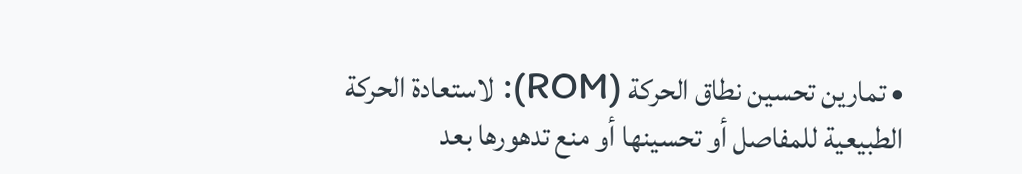• تمارين تحسين نطاق الحركة (ROM): لاستعادة الحركة الطبيعية للمفاصل أو تحسينها أو منع تدهورها بعد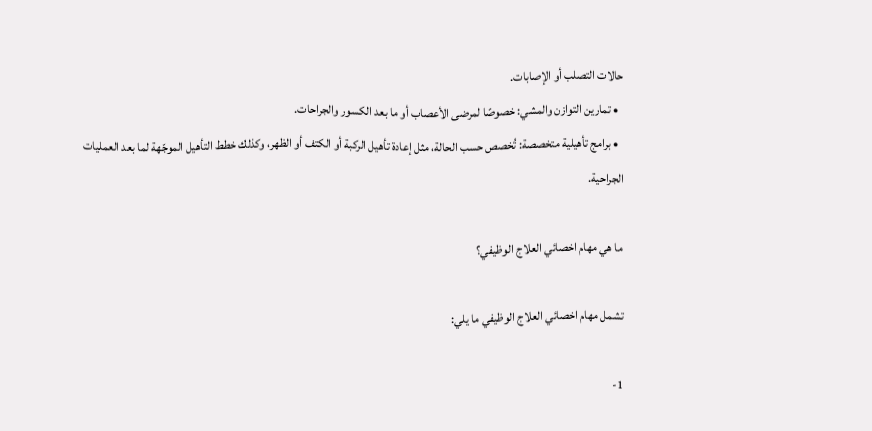حالات التصلب أو الإصابات.
  • تمارين التوازن والمشي: خصوصًا لمرضى الأعصاب أو ما بعد الكسور والجراحات.
  • برامج تأهيلية متخصصة: تُخصص حسب الحالة، مثل إعادة تأهيل الركبة أو الكتف أو الظهر، وكذلك خطط التأهيل الموجّهة لما بعد العمليات الجراحية.

ما هي مهام اخصائي العلاج الوظيفي؟

تشمل مهام اخصائي العلاج الوظيفي ما يلي:

1-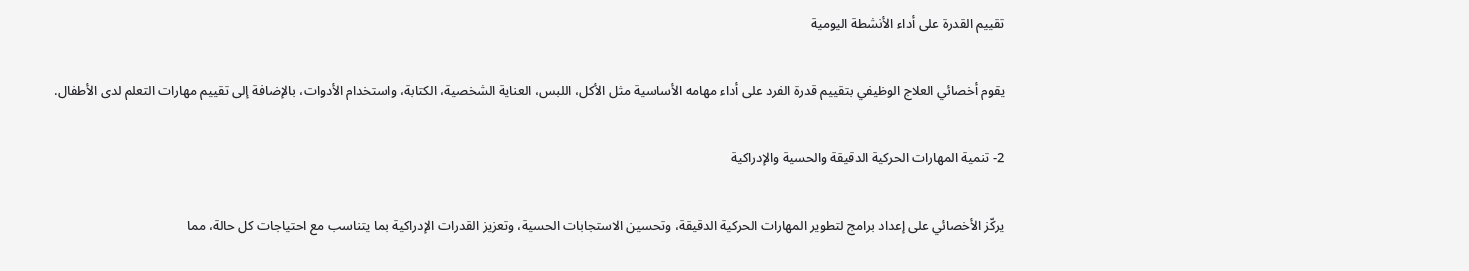تقييم القدرة على أداء الأنشطة اليومية

يقوم أخصائي العلاج الوظيفي بتقييم قدرة الفرد على أداء مهامه الأساسية مثل الأكل، اللبس، العناية الشخصية، الكتابة، واستخدام الأدوات، بالإضافة إلى تقييم مهارات التعلم لدى الأطفال.

2- تنمية المهارات الحركية الدقيقة والحسية والإدراكية

يركّز الأخصائي على إعداد برامج لتطوير المهارات الحركية الدقيقة، وتحسين الاستجابات الحسية، وتعزيز القدرات الإدراكية بما يتناسب مع احتياجات كل حالة، مما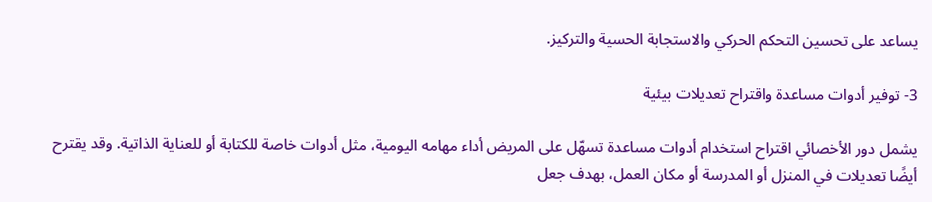يساعد على تحسين التحكم الحركي والاستجابة الحسية والتركيز.

3- توفير أدوات مساعدة واقتراح تعديلات بيئية

يشمل دور الأخصائي اقتراح استخدام أدوات مساعدة تسهّل على المريض أداء مهامه اليومية، مثل أدوات خاصة للكتابة أو للعناية الذاتية. وقد يقترح أيضًا تعديلات في المنزل أو المدرسة أو مكان العمل، بهدف جعل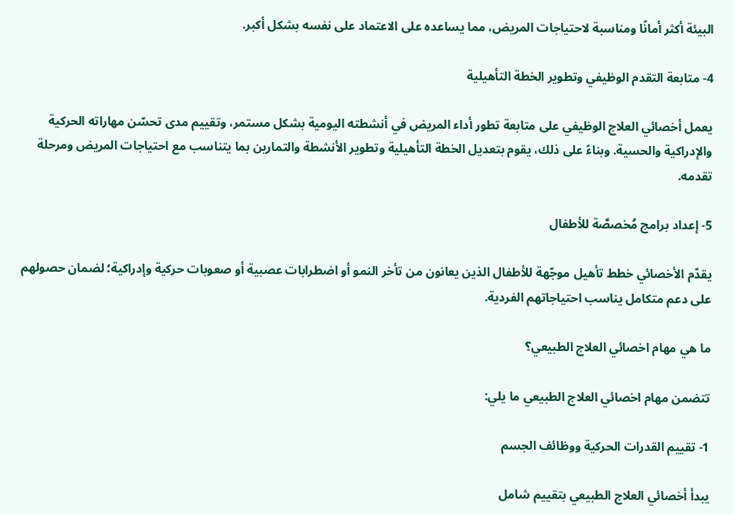البيئة أكثر أمانًا ومناسبة لاحتياجات المريض، مما يساعده على الاعتماد على نفسه بشكل أكبر.

4- متابعة التقدم الوظيفي وتطوير الخطة التأهيلية

يعمل أخصائي العلاج الوظيفي على متابعة تطور أداء المريض في أنشطته اليومية بشكل مستمر، وتقييم مدى تحسّن مهاراته الحركية والإدراكية والحسية. وبناءً على ذلك، يقوم بتعديل الخطة التأهيلية وتطوير الأنشطة والتمارين بما يتناسب مع احتياجات المريض ومرحلة تقدمه.

5- إعداد برامج مُخصصَّة للأطفال

يقدّم الأخصائي خطط تأهيل موجّهة للأطفال الذين يعانون من تأخر النمو أو اضطرابات عصبية أو صعوبات حركية وإدراكية؛ لضمان حصولهم على دعم متكامل يناسب احتياجاتهم الفردية.

ما هي مهام اخصائي العلاج الطبيعي؟

تتضمن مهام اخصائي العلاج الطبيعي ما يلي:

1- تقييم القدرات الحركية ووظائف الجسم

يبدأ أخصائي العلاج الطبيعي بتقييم شامل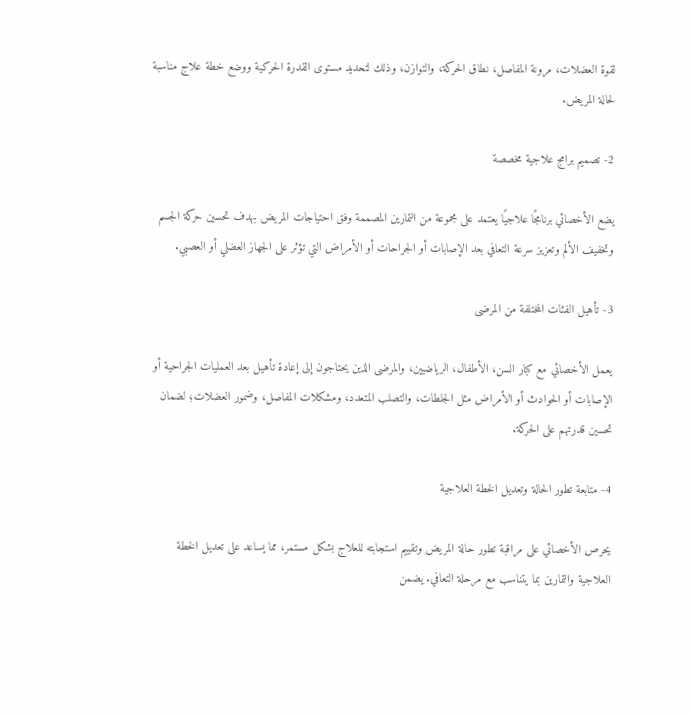لقوة العضلات، مرونة المفاصل، نطاق الحركة، والتوازن، وذلك لتحديد مستوى القدرة الحركية ووضع خطة علاج مناسبة لحالة المريض.

2- تصميم برامج علاجية مخصصة

يضع الأخصائي برنامجًا علاجيًا يعتمد على مجموعة من التمارين المصممة وفق احتياجات المريض بهدف تحسين حركة الجسم وتخفيف الألم وتعزيز سرعة التعافي بعد الإصابات أو الجراحات أو الأمراض التي تؤثر على الجهاز العضلي أو العصبي.

3- تأهيل الفئات المختلفة من المرضى

يعمل الأخصائي مع كبار السن، الأطفال، الرياضيين، والمرضى الذين يحتاجون إلى إعادة تأهيل بعد العمليات الجراحية أو الإصابات أو الحوادث أو الأمراض مثل الجلطات، والتصلب المتعدد، ومشكلات المفاصل، وضمور العضلات؛ لضمان تحسين قدرتهم على الحركة.

4- متابعة تطور الحالة وتعديل الخطة العلاجية

يحرص الأخصائي على مراقبة تطور حالة المريض وتقييم استجابته للعلاج بشكل مستمر، مما يساعد على تعديل الخطة العلاجية والتمارين بما يتناسب مع مرحلة التعافي. يضمن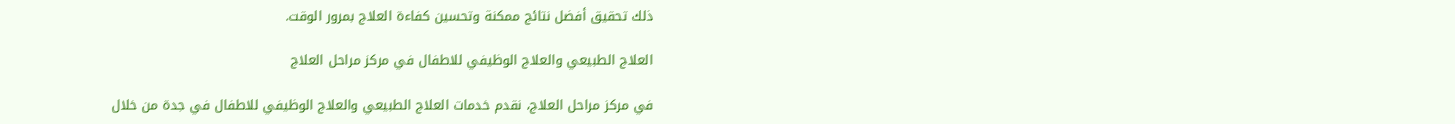ذلك تحقيق أفضل نتائج ممكنة وتحسين كفاءة العلاج بمرور الوقت.

العلاج الطبيعي والعلاج الوظيفي للاطفال في مركز مراحل العلاج

في مركز مراحل العلاج، نقدم خدمات العلاج الطبيعي والعلاج الوظيفي للاطفال في جدة من خلال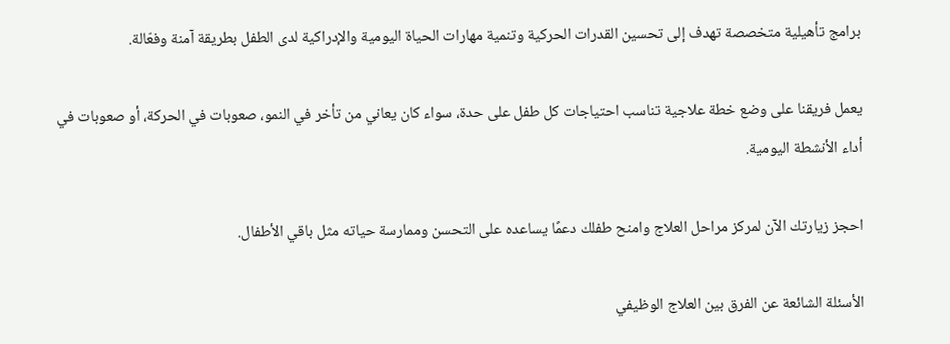برامج تأهيلية متخصصة تهدف إلى تحسين القدرات الحركية وتنمية مهارات الحياة اليومية والإدراكية لدى الطفل بطريقة آمنة وفعّالة.

يعمل فريقنا على وضع خطة علاجية تناسب احتياجات كل طفل على حدة، سواء كان يعاني من تأخر في النمو، صعوبات في الحركة، أو صعوبات في أداء الأنشطة اليومية.

احجز زيارتك الآن لمركز مراحل العلاج وامنح طفلك دعمًا يساعده على التحسن وممارسة حياته مثل باقي الأطفال.

الأسئلة الشائعة عن الفرق بين العلاج الوظيفي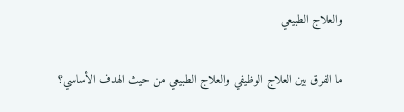والعلاج الطبيعي

ما الفرق بين العلاج الوظيفي والعلاج الطبيعي من حيث الهدف الأساسي؟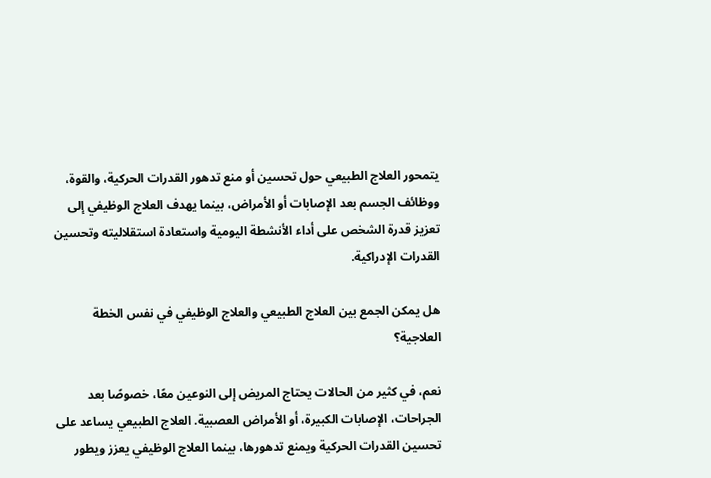يتمحور العلاج الطبيعي حول تحسين أو منع تدهور القدرات الحركية، والقوة، ووظائف الجسم بعد الإصابات أو الأمراض، بينما يهدف العلاج الوظيفي إلى تعزيز قدرة الشخص على أداء الأنشطة اليومية واستعادة استقلاليته وتحسين القدرات الإدراكية.

هل يمكن الجمع بين العلاج الطبيعي والعلاج الوظيفي في نفس الخطة العلاجية؟

نعم، في كثير من الحالات يحتاج المريض إلى النوعين معًا، خصوصًا بعد الجراحات، الإصابات الكبيرة، أو الأمراض العصبية. العلاج الطبيعي يساعد على تحسين القدرات الحركية ويمنع تدهورها، بينما العلاج الوظيفي يعزز ويطور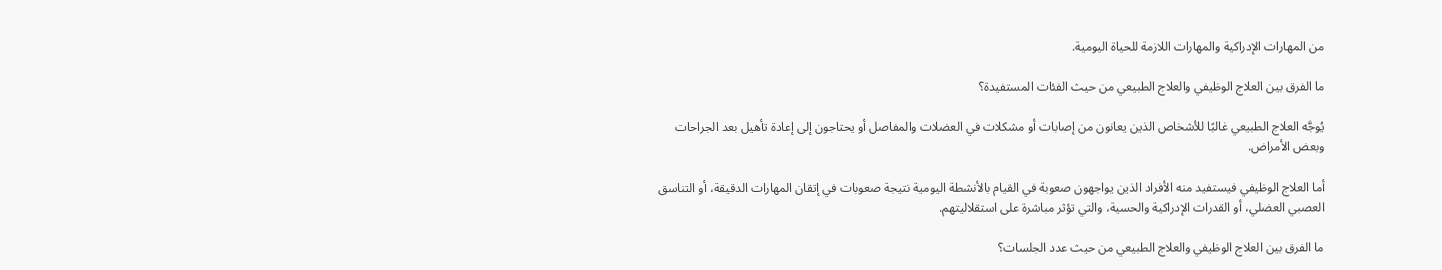من المهارات الإدراكية والمهارات اللازمة للحياة اليومية.

ما الفرق بين العلاج الوظيفي والعلاج الطبيعي من حيث الفئات المستفيدة؟

يُوجَّه العلاج الطبيعي غالبًا للأشخاص الذين يعانون من إصابات أو مشكلات في العضلات والمفاصل أو يحتاجون إلى إعادة تأهيل بعد الجراحات وبعض الأمراض.

أما العلاج الوظيفي فيستفيد منه الأفراد الذين يواجهون صعوبة في القيام بالأنشطة اليومية نتيجة صعوبات في إتقان المهارات الدقيقة، أو التناسق العصبي العضلي، أو القدرات الإدراكية والحسية، والتي تؤثر مباشرة على استقلاليتهم.

ما الفرق بين العلاج الوظيفي والعلاج الطبيعي من حيث عدد الجلسات؟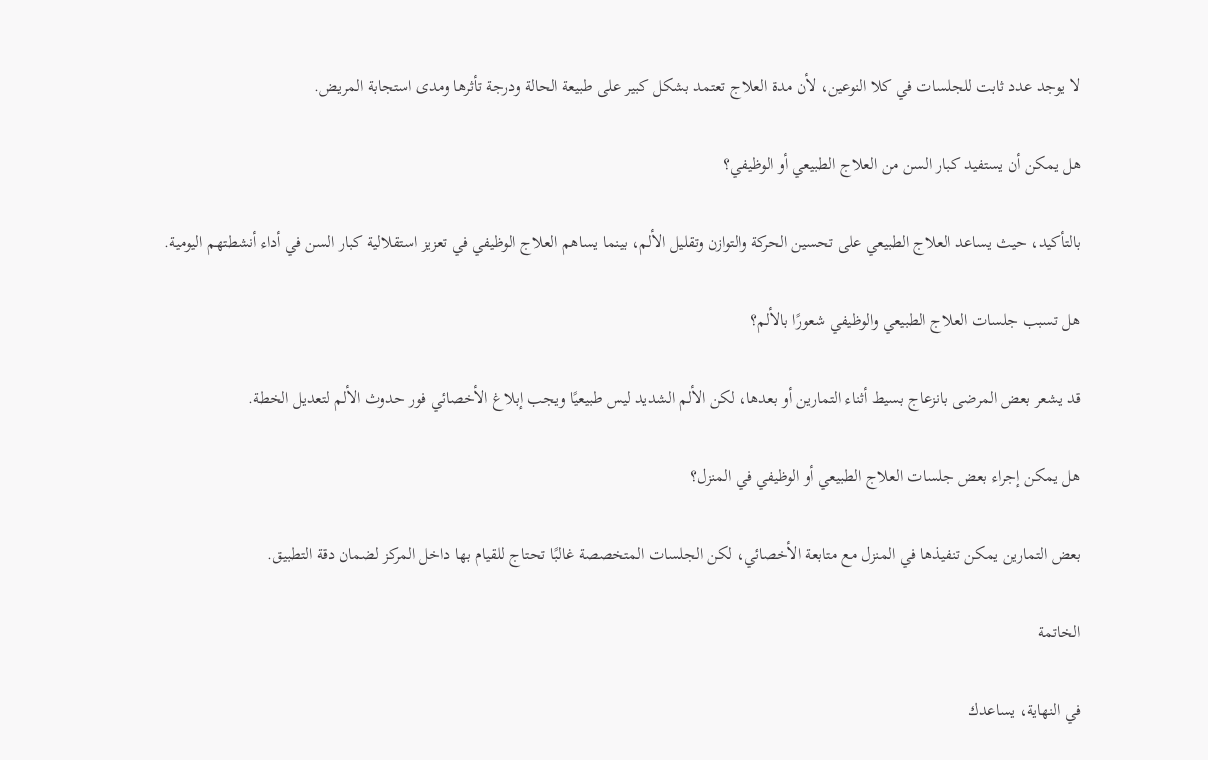لا يوجد عدد ثابت للجلسات في كلا النوعين، لأن مدة العلاج تعتمد بشكل كبير على طبيعة الحالة ودرجة تأثرها ومدى استجابة المريض.

هل يمكن أن يستفيد كبار السن من العلاج الطبيعي أو الوظيفي؟

بالتأكيد، حيث يساعد العلاج الطبيعي على تحسين الحركة والتوازن وتقليل الألم، بينما يساهم العلاج الوظيفي في تعزيز استقلالية كبار السن في أداء أنشطتهم اليومية.

هل تسبب جلسات العلاج الطبيعي والوظيفي شعورًا بالألم؟

قد يشعر بعض المرضى بانزعاج بسيط أثناء التمارين أو بعدها، لكن الألم الشديد ليس طبيعيًا ويجب إبلاغ الأخصائي فور حدوث الألم لتعديل الخطة.

هل يمكن إجراء بعض جلسات العلاج الطبيعي أو الوظيفي في المنزل؟

بعض التمارين يمكن تنفيذها في المنزل مع متابعة الأخصائي، لكن الجلسات المتخصصة غالبًا تحتاج للقيام بها داخل المركز لضمان دقة التطبيق.

الخاتمة

في النهاية، يساعدك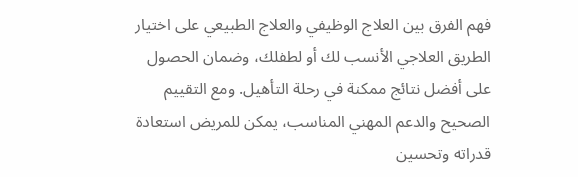فهم الفرق بين العلاج الوظيفي والعلاج الطبيعي على اختيار الطريق العلاجي الأنسب لك أو لطفلك، وضمان الحصول على أفضل نتائج ممكنة في رحلة التأهيل. ومع التقييم الصحيح والدعم المهني المناسب، يمكن للمريض استعادة قدراته وتحسين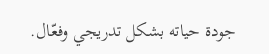جودة حياته بشكل تدريجي وفعّال.